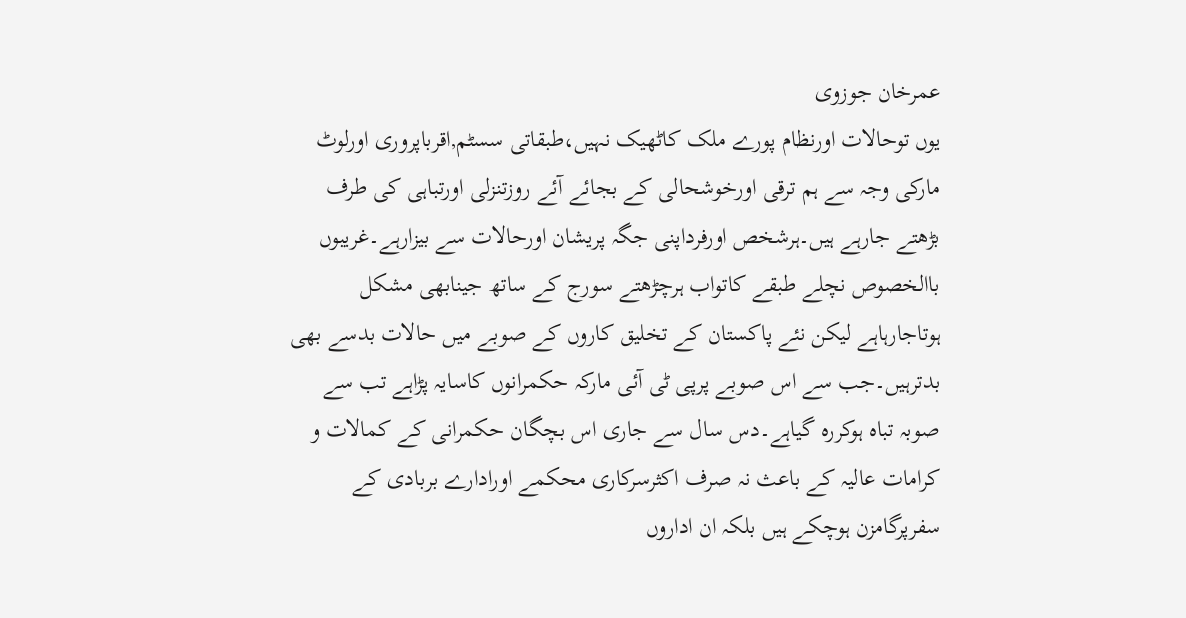عمرخان جوزوی
یوں توحالات اورنظام پورے ملک کاٹھیک نہیں،طبقاتی سسٹم,اقرباپروری اورلوٹ مارکی وجہ سے ہم ترقی اورخوشحالی کے بجائے آئے روزتنزلی اورتباہی کی طرف بڑھتے جارہے ہیں۔ہرشخص اورفرداپنی جگہ پریشان اورحالات سے بیزارہے۔غریبوں باالخصوص نچلے طبقے کاتواب ہرچڑھتے سورج کے ساتھ جینابھی مشکل ہوتاجارہاہے لیکن نئے پاکستان کے تخلیق کاروں کے صوبے میں حالات بدسے بھی بدترہیں۔جب سے اس صوبے پرپی ٹی آئی مارکہ حکمرانوں کاسایہ پڑاہے تب سے صوبہ تباہ ہوکررہ گیاہے۔دس سال سے جاری اس بچگان حکمرانی کے کمالات و کرامات عالیہ کے باعث نہ صرف اکثرسرکاری محکمے اورادارے بربادی کے سفرپرگامزن ہوچکے ہیں بلکہ ان اداروں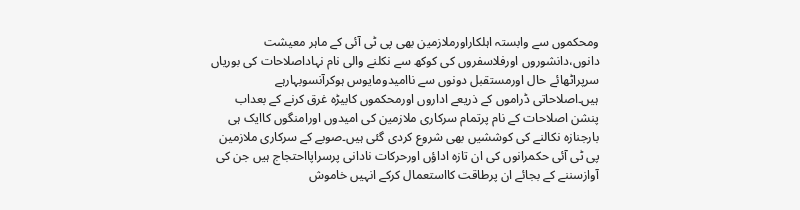ومحکموں سے وابستہ اہلکاراورملازمین بھی پی ٹی آئی کے ماہر معیشت دانوں،دانشوروں اورفلاسفروں کی کوکھ سے نکلنے والی نام نہاداصلاحات کی بوریاں سرپراٹھائے حال اورمستقبل دونوں سے ناامیدومایوس ہوکرآنسوبہارہے ہیں۔اصلاحاتی ڈراموں کے ذریعے اداروں اورمحکموں کابیڑہ غرق کرنے کے بعداب پنشن اصلاحات کے نام پرتمام سرکاری ملازمین کی امیدوں اورامنگوں کاایک ہی بارجنازہ نکالنے کی کوششیں بھی شروع کردی گئی ہیں۔صوبے کے سرکاری ملازمین پی ٹی آئی حکمرانوں کی ان تازہ اداؤں اورحرکات نادانی پرسراپااحتجاج ہیں جن کی آوازسننے کے بجائے ان پرطاقت کااستعمال کرکے انہیں خاموش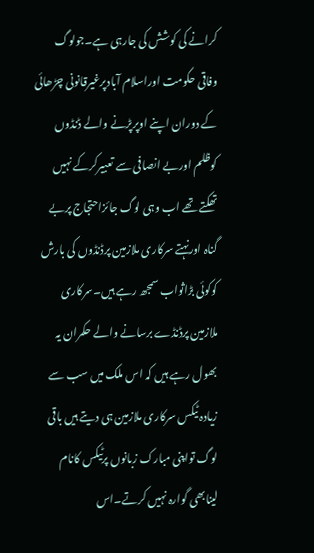کرانے کی کوشش کی جارہی ہے۔جولوگ وفاقی حکومت اوراسلام آبادپرغیرقانونی چڑھائی کے دوران اپنے اوپرپڑنے والے ڈنڈوں کوظلم اوربے انصافی سے تعبیرکرکے نہیں تھکتے تھے اب وہی لوگ جائزاحتجاج پربے گناہ اورنہتے سرکاری ملازمین پرڈنڈوں کی بارش کوکوئی بڑاثواب سمجھ رہے ہیں۔سرکاری ملازمین پرڈنڈے برسانے والے حکمران یہ بھول رہے ہیں کہ اس ملک میں سب سے زیادہ ٹیکس سرکاری ملازمین ہی دیتے ہیں باقی لوگ تواپنی مبارک زبانوں پرٹیکس کانام لینابھی گوارہ نہیں کرتے۔اس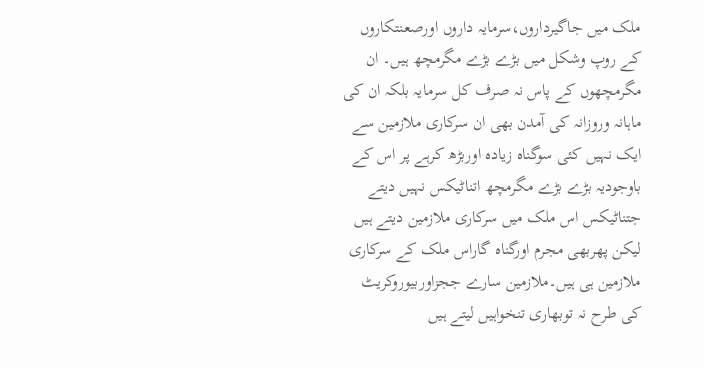ملک میں جاگیرداروں،سرمایہ داروں اورصعنتکاروں کے روپ وشکل میں بڑے بڑے مگرمچھ ہیں۔ ان مگرمچھوں کے پاس نہ صرف کل سرمایہ بلکہ ان کی ماہانہ وروزانہ کی آمدن بھی ان سرکاری ملازمین سے ایک نہیں کئی سوگناہ زیادہ اوربڑھ کرہے پر اس کے باوجودیہ بڑے بڑے مگرمچھ اتناٹیکس نہیں دیتے جتناٹیکس اس ملک میں سرکاری ملازمین دیتے ہیں لیکن پھربھی مجرم اورگناہ گاراس ملک کے سرکاری ملازمین ہی ہیں۔ملازمین سارے ججزاوربیوروکریٹ کی طرح نہ توبھاری تنخواہیں لیتے ہیں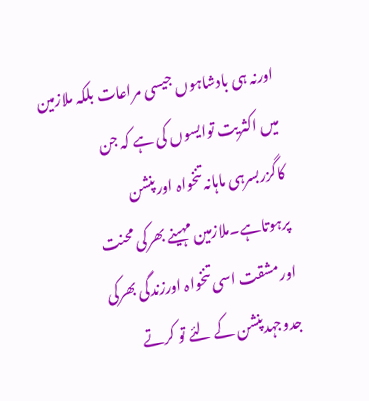اورنہ ہی بادشاہوں جیسی مراعات بلکہ ملازمین میں اکثریت توایسوں کی ہے کہ جن کاگزربسرہی ماہانہ تنخواہ اورپنشن پرہوتاہے۔ملازمین مہینے بھرکی محنت اورمشقت اسی تنخواہ اورزندگی بھرکی جدوجہدپنشن کے لئے تو کرتے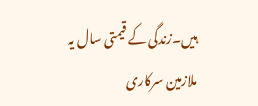ہیں۔زندگی کے قیمتی سال یہ ملازمین سرکاری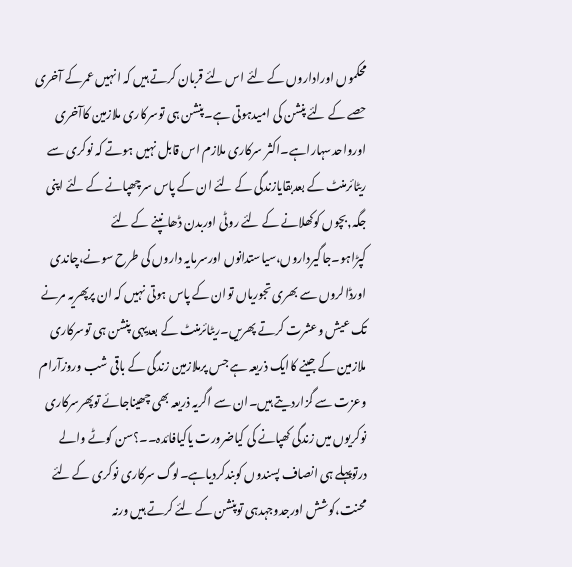محکموں اوراداروں کے لئے اس لئے قربان کرتے ہیں کہ انہیں عمرکے آخری حصے کے لئے پنشن کی امیدہوتی ہے۔پنشن ہی توسرکاری ملازمین کاآخری اورواحدسہاراہے۔اکثر سرکاری ملازم اس قابل نہیں ہوتے کہ نوکری سے ریٹائرمنٹ کے بعدبقایازندگی کے لئے ان کے پاس سرچھپانے کے لئے اپنی جگہ,بچوں کوکھلانے کے لئے روٹی اوربدن ڈھانپنے کے لئے کپڑاہو۔جاگیرداروں،سیاستدانوں اورسرمایہ داروں کی طرح سونے،چاندی اورڈالروں سے بھری تجوریاں توان کے پاس ہوتی نہیں کہ ان پرپھریہ مرنے تک عیش وعشرت کرتے پھریں۔ریٹائرمنٹ کے بعدیہی پنشن ہی توسرکاری ملازمین کے جینے کاایک ذریعہ ہے جس پرملازمین زندگی کے باقی شب وروزآرام وعزت سے گزاردیتے ہیں۔ان سے اگریہ ذریعہ بھی چھیناجائے توپھرسرکاری نوکریوں میں زندگی کھپانے کی کیاضرورت یاکیافائدہ۔۔؟سن کوٹے والے درتوپہلے ہی انصاف پسندوں کوبندکردیاہے۔لوگ سرکاری نوکری کے لئے محنت،کوشش اورجدوجہدہی توپنشن کے لئے کرتے ہیں ورنہ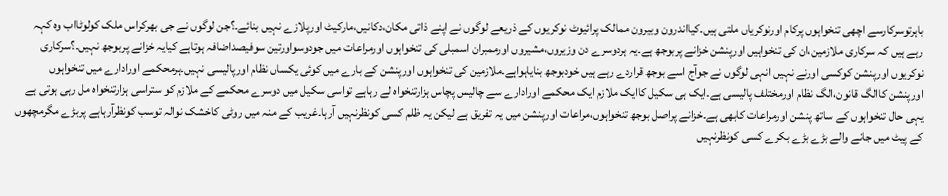باہرتوسرکارسے اچھی تنخواہوں پرکام اورنوکریاں ملتی ہیں۔کیااندرون وبیرون ممالک پرائیوٹ نوکریوں کے ذریعے لوگوں نے اپنے ذاتی مکان،دکانیں،مارکیٹ اورپلازے نہیں بنائے۔؟جن لوگوں نے جی بھرکراس ملک کولوٹااب وہ کہہ رہے ہیں کہ سرکاری ملازمین،ان کی تنخواہیں اورپنشن خزانے پربوجھ ہے۔یہ ہردوسرے دن وزیروں،مشیروں اورممبران اسمبلی کی تنخواہوں اورمراعات میں جودوسواورتین سوفیصداضافہ ہوتاہے کیایہ خزانے پربوجھ نہیں۔؟سرکاری نوکریوں اورپنشن کوکسی اورنے نہیں انہی لوگوں نے جوآج اسے بوجھ قراردے رہے ہیں خودبوجھ بنایاہواہے۔ملازمین کی تنخواہوں اورپنشن کے بارے میں کوئی یکساں نظام اورپالیسی نہیں۔ہرمحکمے اورادارے میں تنخواہوں اورپنشن کاالگ قانون،الگ نظام اورمختلف پالیسی ہے۔ایک ہی سکیل کاایک ملازم ایک محکمے اورادارے سے چالیس پچاس ہزارتنخواہ لے رہاہے تواسی سکیل میں دوسرے محکمے کے ملازم کو ستراسی ہزارتنخواہ مل رہی ہوتی ہے یہی حال تنخواہوں کے ساتھ پنشن اورمراعات کابھی ہے۔خزانے پراصل بوجھ تنخواہوں،مراعات اورپنشن میں یہ تفریق ہے لیکن یہ ظلم کسی کونظرنہیں آرہا۔غریب کے منہ میں روٹی کاخشک نوالہ توسب کونظرآرہاہے پربڑے مگرمچھوں کے پیٹ میں جانے والے بڑے بڑے بکرے کسی کونظرنہیں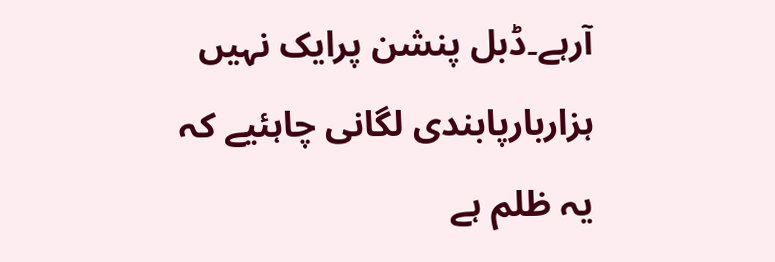آرہے۔ڈبل پنشن پرایک نہیں ہزاربارپابندی لگانی چاہئیے کہ یہ ظلم ہے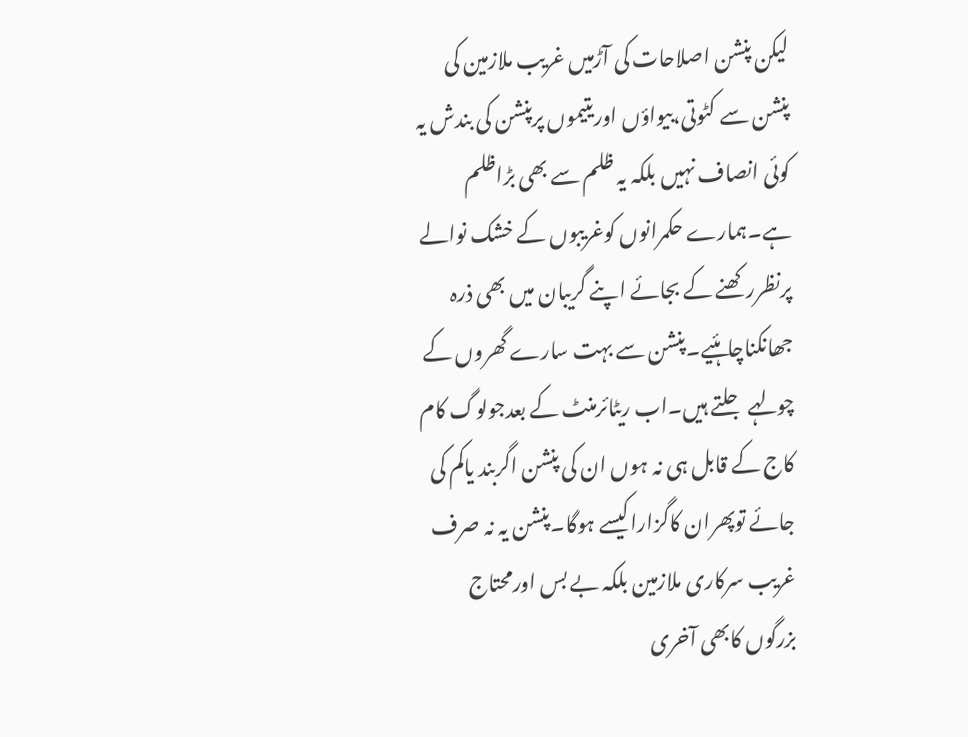لیکن پنشن اصلاحات کی آڑمیں غریب ملازمین کی پنشن سے کٹوتی،بیواؤں اوریتیموں پرپنشن کی بندش یہ کوئی انصاف نہیں بلکہ یہ ظلم سے بھی بڑاظلم ہے۔ہمارے حکمرانوں کوغریبوں کے خشک نوالے پرنظررکھنے کے بجائے اپنے گریبان میں بھی ذرہ جھانکناچاہئیے۔پنشن سے بہت سارے گھروں کے چولہے جلتے ہیں۔اب ریٹائرمنٹ کے بعدجولوگ کام کاج کے قابل ہی نہ ہوں ان کی پنشن اگربند یاکم کی جائے توپھران کاگزاراکیسے ہوگا۔پنشن یہ نہ صرف غریب سرکاری ملازمین بلکہ بے بس اورمحتاج بزرگوں کابھی آخری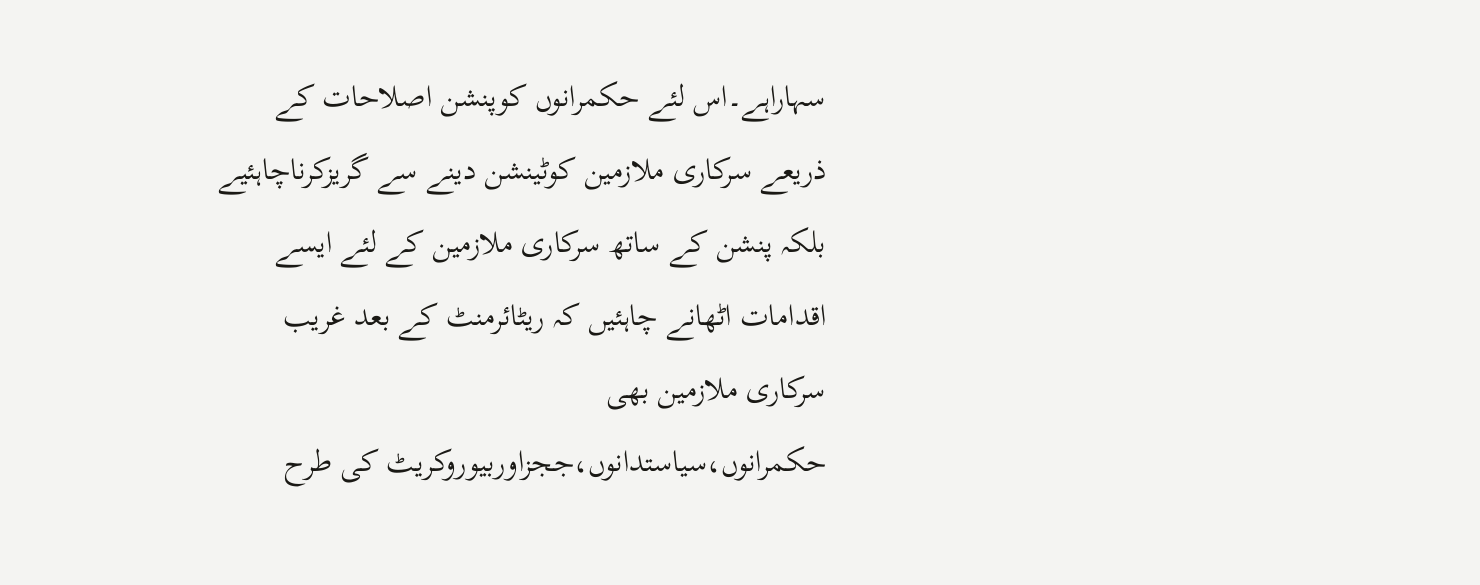سہاراہے۔اس لئے حکمرانوں کوپنشن اصلاحات کے ذریعے سرکاری ملازمین کوٹینشن دینے سے گریزکرناچاہئیے بلکہ پنشن کے ساتھ سرکاری ملازمین کے لئے ایسے اقدامات اٹھانے چاہئیں کہ ریٹائرمنٹ کے بعد غریب سرکاری ملازمین بھی حکمرانوں،سیاستدانوں،ججزاوربیوروکریٹ کی طرح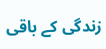زندگی کے باقی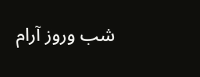شب وروز آرام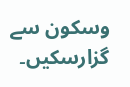وسکون سے گزارسکیں۔